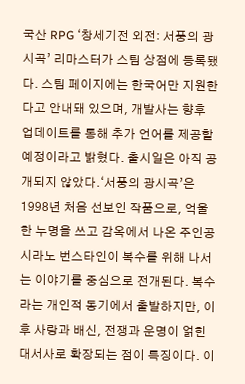국산 RPG ‘창세기전 외전: 서풍의 광시곡’ 리마스터가 스팀 상점에 등록됐다. 스팀 페이지에는 한국어만 지원한다고 안내돼 있으며, 개발사는 향후 업데이트를 통해 추가 언어를 제공할 예정이라고 밝혔다. 출시일은 아직 공개되지 않았다.‘서풍의 광시곡’은 1998년 처음 선보인 작품으로, 억울한 누명을 쓰고 감옥에서 나온 주인공 시라노 번스타인이 복수를 위해 나서는 이야기를 중심으로 전개된다. 복수라는 개인적 동기에서 출발하지만, 이후 사랑과 배신, 전쟁과 운명이 얽힌 대서사로 확장되는 점이 특징이다. 이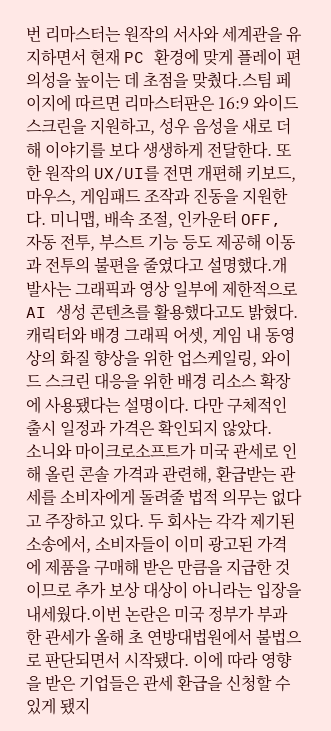번 리마스터는 원작의 서사와 세계관을 유지하면서 현재 PC 환경에 맞게 플레이 편의성을 높이는 데 초점을 맞췄다.스팀 페이지에 따르면 리마스터판은 16:9 와이드 스크린을 지원하고, 성우 음성을 새로 더해 이야기를 보다 생생하게 전달한다. 또한 원작의 UX/UI를 전면 개편해 키보드, 마우스, 게임패드 조작과 진동을 지원한다. 미니맵, 배속 조절, 인카운터 OFF, 자동 전투, 부스트 기능 등도 제공해 이동과 전투의 불편을 줄였다고 설명했다.개발사는 그래픽과 영상 일부에 제한적으로 AI 생성 콘텐츠를 활용했다고도 밝혔다. 캐릭터와 배경 그래픽 어셋, 게임 내 동영상의 화질 향상을 위한 업스케일링, 와이드 스크린 대응을 위한 배경 리소스 확장에 사용됐다는 설명이다. 다만 구체적인 출시 일정과 가격은 확인되지 않았다.
소니와 마이크로소프트가 미국 관세로 인해 올린 콘솔 가격과 관련해, 환급받는 관세를 소비자에게 돌려줄 법적 의무는 없다고 주장하고 있다. 두 회사는 각각 제기된 소송에서, 소비자들이 이미 광고된 가격에 제품을 구매해 받은 만큼을 지급한 것이므로 추가 보상 대상이 아니라는 입장을 내세웠다.이번 논란은 미국 정부가 부과한 관세가 올해 초 연방대법원에서 불법으로 판단되면서 시작됐다. 이에 따라 영향을 받은 기업들은 관세 환급을 신청할 수 있게 됐지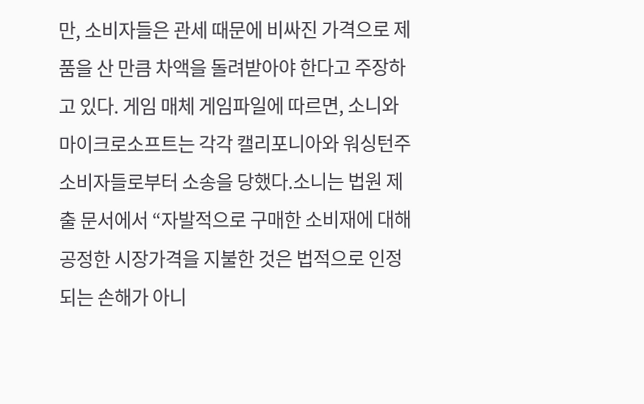만, 소비자들은 관세 때문에 비싸진 가격으로 제품을 산 만큼 차액을 돌려받아야 한다고 주장하고 있다. 게임 매체 게임파일에 따르면, 소니와 마이크로소프트는 각각 캘리포니아와 워싱턴주 소비자들로부터 소송을 당했다.소니는 법원 제출 문서에서 “자발적으로 구매한 소비재에 대해 공정한 시장가격을 지불한 것은 법적으로 인정되는 손해가 아니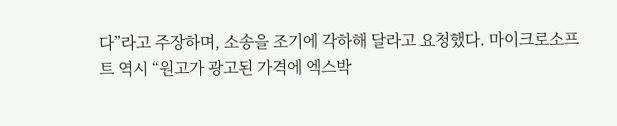다”라고 주장하며, 소송을 조기에 각하해 달라고 요청했다. 마이크로소프트 역시 “원고가 광고된 가격에 엑스박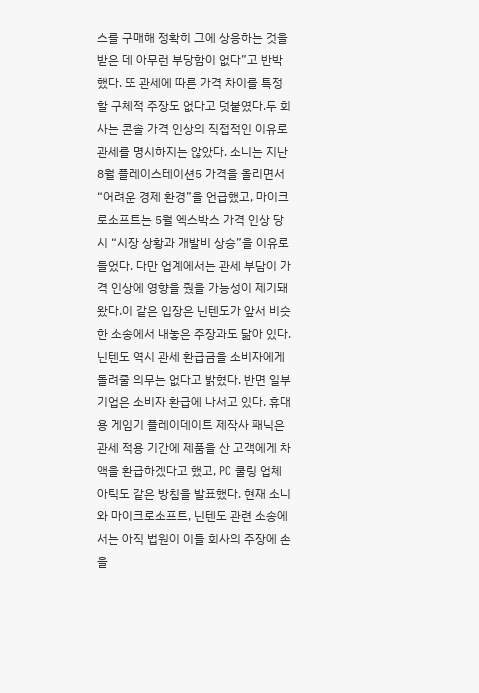스를 구매해 정확히 그에 상응하는 것을 받은 데 아무런 부당함이 없다”고 반박했다. 또 관세에 따른 가격 차이를 특정할 구체적 주장도 없다고 덧붙였다.두 회사는 콘솔 가격 인상의 직접적인 이유로 관세를 명시하지는 않았다. 소니는 지난 8월 플레이스테이션5 가격을 올리면서 “어려운 경제 환경”을 언급했고, 마이크로소프트는 5월 엑스박스 가격 인상 당시 “시장 상황과 개발비 상승”을 이유로 들었다. 다만 업계에서는 관세 부담이 가격 인상에 영향을 줬을 가능성이 제기돼 왔다.이 같은 입장은 닌텐도가 앞서 비슷한 소송에서 내놓은 주장과도 닮아 있다. 닌텐도 역시 관세 환급금을 소비자에게 돌려줄 의무는 없다고 밝혔다. 반면 일부 기업은 소비자 환급에 나서고 있다. 휴대용 게임기 플레이데이트 제작사 패닉은 관세 적용 기간에 제품을 산 고객에게 차액을 환급하겠다고 했고, PC 쿨링 업체 아틱도 같은 방침을 발표했다. 현재 소니와 마이크로소프트, 닌텐도 관련 소송에서는 아직 법원이 이들 회사의 주장에 손을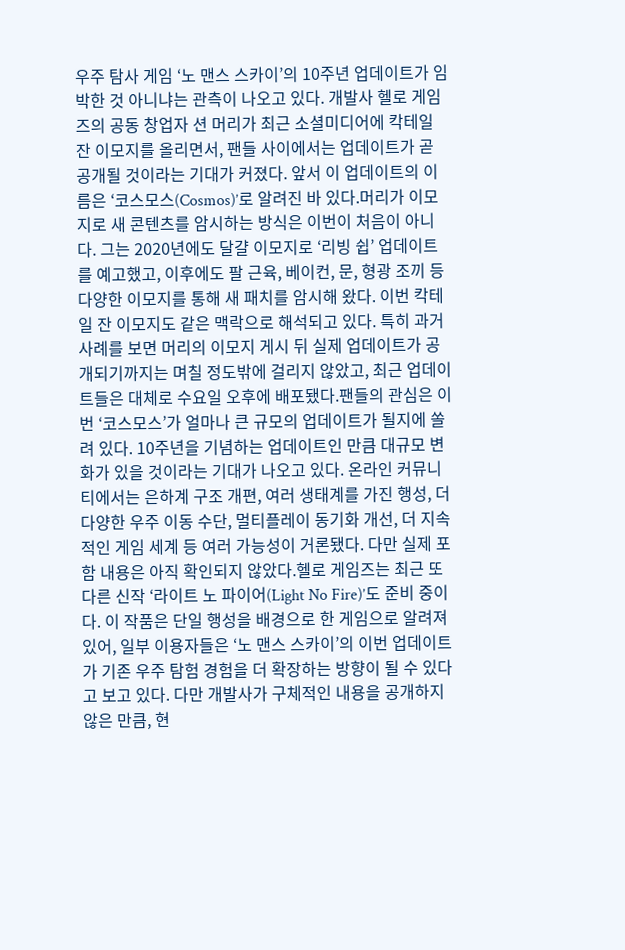우주 탐사 게임 ‘노 맨스 스카이’의 10주년 업데이트가 임박한 것 아니냐는 관측이 나오고 있다. 개발사 헬로 게임즈의 공동 창업자 션 머리가 최근 소셜미디어에 칵테일 잔 이모지를 올리면서, 팬들 사이에서는 업데이트가 곧 공개될 것이라는 기대가 커졌다. 앞서 이 업데이트의 이름은 ‘코스모스(Cosmos)’로 알려진 바 있다.머리가 이모지로 새 콘텐츠를 암시하는 방식은 이번이 처음이 아니다. 그는 2020년에도 달걀 이모지로 ‘리빙 쉽’ 업데이트를 예고했고, 이후에도 팔 근육, 베이컨, 문, 형광 조끼 등 다양한 이모지를 통해 새 패치를 암시해 왔다. 이번 칵테일 잔 이모지도 같은 맥락으로 해석되고 있다. 특히 과거 사례를 보면 머리의 이모지 게시 뒤 실제 업데이트가 공개되기까지는 며칠 정도밖에 걸리지 않았고, 최근 업데이트들은 대체로 수요일 오후에 배포됐다.팬들의 관심은 이번 ‘코스모스’가 얼마나 큰 규모의 업데이트가 될지에 쏠려 있다. 10주년을 기념하는 업데이트인 만큼 대규모 변화가 있을 것이라는 기대가 나오고 있다. 온라인 커뮤니티에서는 은하계 구조 개편, 여러 생태계를 가진 행성, 더 다양한 우주 이동 수단, 멀티플레이 동기화 개선, 더 지속적인 게임 세계 등 여러 가능성이 거론됐다. 다만 실제 포함 내용은 아직 확인되지 않았다.헬로 게임즈는 최근 또 다른 신작 ‘라이트 노 파이어(Light No Fire)’도 준비 중이다. 이 작품은 단일 행성을 배경으로 한 게임으로 알려져 있어, 일부 이용자들은 ‘노 맨스 스카이’의 이번 업데이트가 기존 우주 탐험 경험을 더 확장하는 방향이 될 수 있다고 보고 있다. 다만 개발사가 구체적인 내용을 공개하지 않은 만큼, 현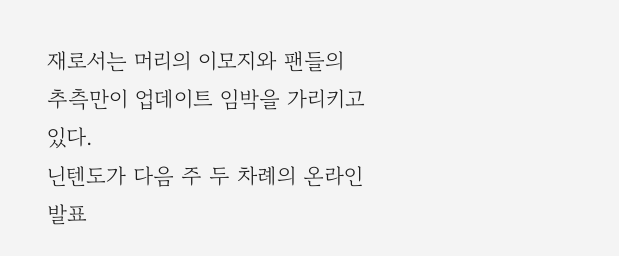재로서는 머리의 이모지와 팬들의 추측만이 업데이트 임박을 가리키고 있다.
닌텐도가 다음 주 두 차례의 온라인 발표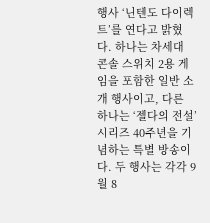행사 ‘닌텐도 다이렉트’를 연다고 밝혔다. 하나는 차세대 콘솔 스위치 2용 게임을 포함한 일반 소개 행사이고, 다른 하나는 ‘젤다의 전설’ 시리즈 40주년을 기념하는 특별 방송이다. 두 행사는 각각 9월 8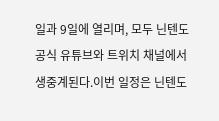일과 9일에 열리며, 모두 닌텐도 공식 유튜브와 트위치 채널에서 생중계된다.이번 일정은 닌텐도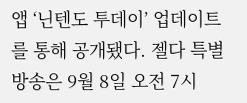앱 ‘닌텐도 투데이’ 업데이트를 통해 공개됐다. 젤다 특별 방송은 9월 8일 오전 7시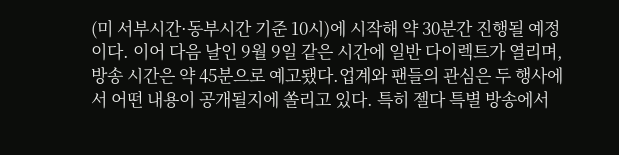(미 서부시간·동부시간 기준 10시)에 시작해 약 30분간 진행될 예정이다. 이어 다음 날인 9월 9일 같은 시간에 일반 다이렉트가 열리며, 방송 시간은 약 45분으로 예고됐다.업계와 팬들의 관심은 두 행사에서 어떤 내용이 공개될지에 쏠리고 있다. 특히 젤다 특별 방송에서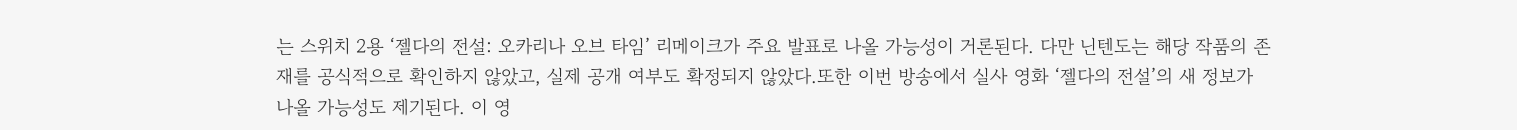는 스위치 2용 ‘젤다의 전설: 오카리나 오브 타임’ 리메이크가 주요 발표로 나올 가능성이 거론된다. 다만 닌텐도는 해당 작품의 존재를 공식적으로 확인하지 않았고, 실제 공개 여부도 확정되지 않았다.또한 이번 방송에서 실사 영화 ‘젤다의 전설’의 새 정보가 나올 가능성도 제기된다. 이 영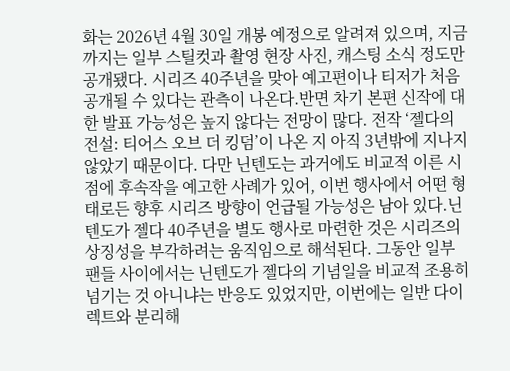화는 2026년 4월 30일 개봉 예정으로 알려져 있으며, 지금까지는 일부 스틸컷과 촬영 현장 사진, 캐스팅 소식 정도만 공개됐다. 시리즈 40주년을 맞아 예고편이나 티저가 처음 공개될 수 있다는 관측이 나온다.반면 차기 본편 신작에 대한 발표 가능성은 높지 않다는 전망이 많다. 전작 ‘젤다의 전설: 티어스 오브 더 킹덤’이 나온 지 아직 3년밖에 지나지 않았기 때문이다. 다만 닌텐도는 과거에도 비교적 이른 시점에 후속작을 예고한 사례가 있어, 이번 행사에서 어떤 형태로든 향후 시리즈 방향이 언급될 가능성은 남아 있다.닌텐도가 젤다 40주년을 별도 행사로 마련한 것은 시리즈의 상징성을 부각하려는 움직임으로 해석된다. 그동안 일부 팬들 사이에서는 닌텐도가 젤다의 기념일을 비교적 조용히 넘기는 것 아니냐는 반응도 있었지만, 이번에는 일반 다이렉트와 분리해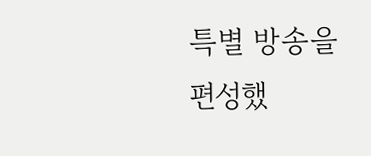특별 방송을 편성했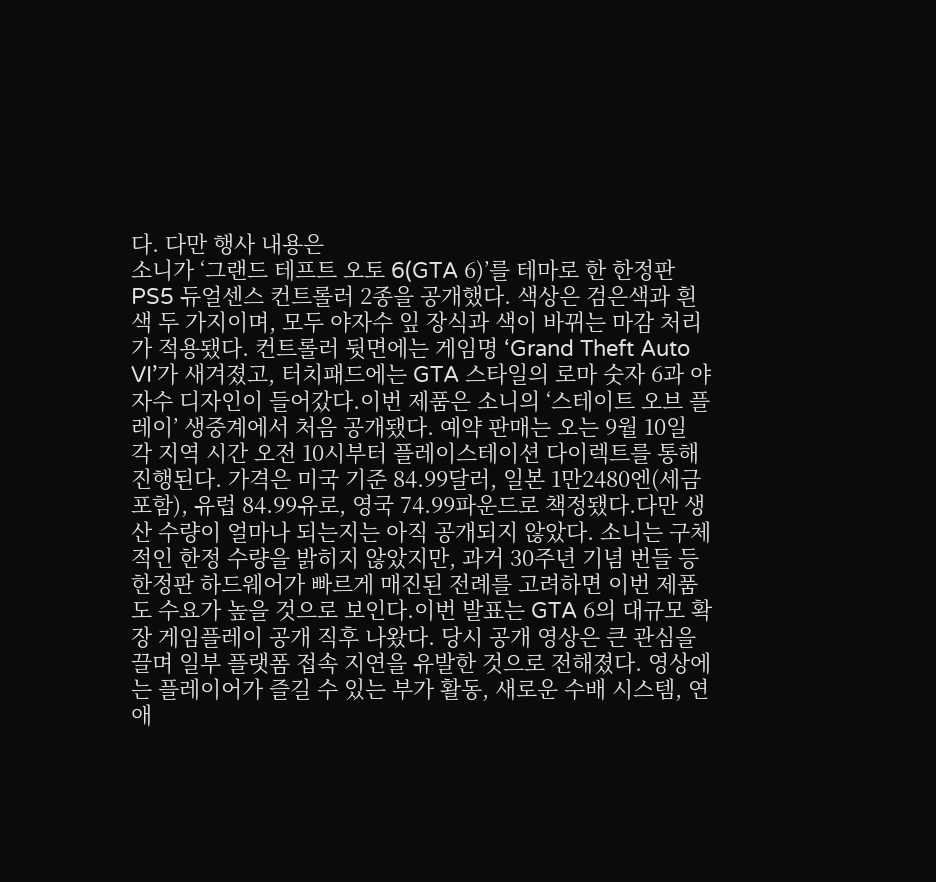다. 다만 행사 내용은
소니가 ‘그랜드 테프트 오토 6(GTA 6)’를 테마로 한 한정판 PS5 듀얼센스 컨트롤러 2종을 공개했다. 색상은 검은색과 흰색 두 가지이며, 모두 야자수 잎 장식과 색이 바뀌는 마감 처리가 적용됐다. 컨트롤러 뒷면에는 게임명 ‘Grand Theft Auto VI’가 새겨졌고, 터치패드에는 GTA 스타일의 로마 숫자 6과 야자수 디자인이 들어갔다.이번 제품은 소니의 ‘스테이트 오브 플레이’ 생중계에서 처음 공개됐다. 예약 판매는 오는 9월 10일 각 지역 시간 오전 10시부터 플레이스테이션 다이렉트를 통해 진행된다. 가격은 미국 기준 84.99달러, 일본 1만2480엔(세금 포함), 유럽 84.99유로, 영국 74.99파운드로 책정됐다.다만 생산 수량이 얼마나 되는지는 아직 공개되지 않았다. 소니는 구체적인 한정 수량을 밝히지 않았지만, 과거 30주년 기념 번들 등 한정판 하드웨어가 빠르게 매진된 전례를 고려하면 이번 제품도 수요가 높을 것으로 보인다.이번 발표는 GTA 6의 대규모 확장 게임플레이 공개 직후 나왔다. 당시 공개 영상은 큰 관심을 끌며 일부 플랫폼 접속 지연을 유발한 것으로 전해졌다. 영상에는 플레이어가 즐길 수 있는 부가 활동, 새로운 수배 시스템, 연애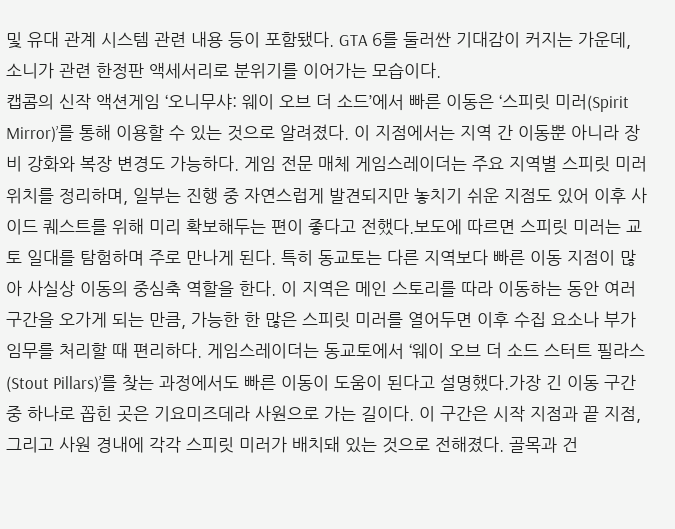및 유대 관계 시스템 관련 내용 등이 포함됐다. GTA 6를 둘러싼 기대감이 커지는 가운데, 소니가 관련 한정판 액세서리로 분위기를 이어가는 모습이다.
캡콤의 신작 액션게임 ‘오니무샤: 웨이 오브 더 소드’에서 빠른 이동은 ‘스피릿 미러(Spirit Mirror)’를 통해 이용할 수 있는 것으로 알려졌다. 이 지점에서는 지역 간 이동뿐 아니라 장비 강화와 복장 변경도 가능하다. 게임 전문 매체 게임스레이더는 주요 지역별 스피릿 미러 위치를 정리하며, 일부는 진행 중 자연스럽게 발견되지만 놓치기 쉬운 지점도 있어 이후 사이드 퀘스트를 위해 미리 확보해두는 편이 좋다고 전했다.보도에 따르면 스피릿 미러는 교토 일대를 탐험하며 주로 만나게 된다. 특히 동교토는 다른 지역보다 빠른 이동 지점이 많아 사실상 이동의 중심축 역할을 한다. 이 지역은 메인 스토리를 따라 이동하는 동안 여러 구간을 오가게 되는 만큼, 가능한 한 많은 스피릿 미러를 열어두면 이후 수집 요소나 부가 임무를 처리할 때 편리하다. 게임스레이더는 동교토에서 ‘웨이 오브 더 소드 스터트 필라스(Stout Pillars)’를 찾는 과정에서도 빠른 이동이 도움이 된다고 설명했다.가장 긴 이동 구간 중 하나로 꼽힌 곳은 기요미즈데라 사원으로 가는 길이다. 이 구간은 시작 지점과 끝 지점, 그리고 사원 경내에 각각 스피릿 미러가 배치돼 있는 것으로 전해졌다. 골목과 건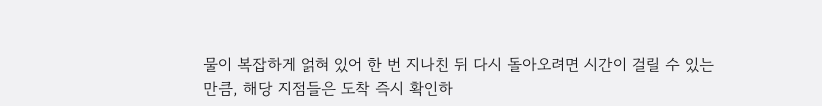물이 복잡하게 얽혀 있어 한 번 지나친 뒤 다시 돌아오려면 시간이 걸릴 수 있는 만큼, 해당 지점들은 도착 즉시 확인하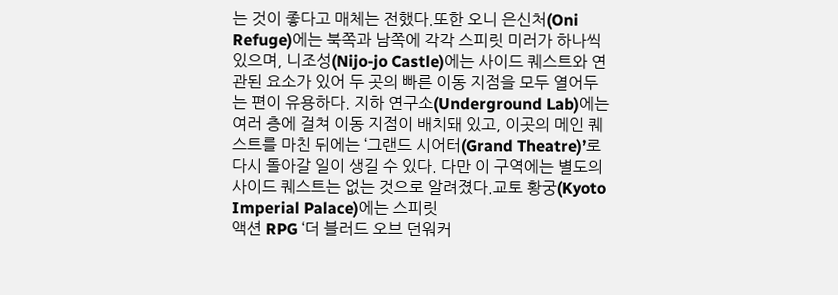는 것이 좋다고 매체는 전했다.또한 오니 은신처(Oni Refuge)에는 북쪽과 남쪽에 각각 스피릿 미러가 하나씩 있으며, 니조성(Nijo-jo Castle)에는 사이드 퀘스트와 연관된 요소가 있어 두 곳의 빠른 이동 지점을 모두 열어두는 편이 유용하다. 지하 연구소(Underground Lab)에는 여러 층에 걸쳐 이동 지점이 배치돼 있고, 이곳의 메인 퀘스트를 마친 뒤에는 ‘그랜드 시어터(Grand Theatre)’로 다시 돌아갈 일이 생길 수 있다. 다만 이 구역에는 별도의 사이드 퀘스트는 없는 것으로 알려졌다.교토 황궁(Kyoto Imperial Palace)에는 스피릿
액션 RPG ‘더 블러드 오브 던워커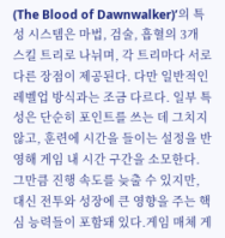(The Blood of Dawnwalker)’의 특성 시스템은 마법, 검술, 흡혈의 3개 스킬 트리로 나뉘며, 각 트리마다 서로 다른 장점이 제공된다. 다만 일반적인 레벨업 방식과는 조금 다르다. 일부 특성은 단순히 포인트를 쓰는 데 그치지 않고, 훈련에 시간을 들이는 설정을 반영해 게임 내 시간 구간을 소모한다. 그만큼 진행 속도를 늦출 수 있지만, 대신 전투와 성장에 큰 영향을 주는 핵심 능력들이 포함돼 있다.게임 매체 게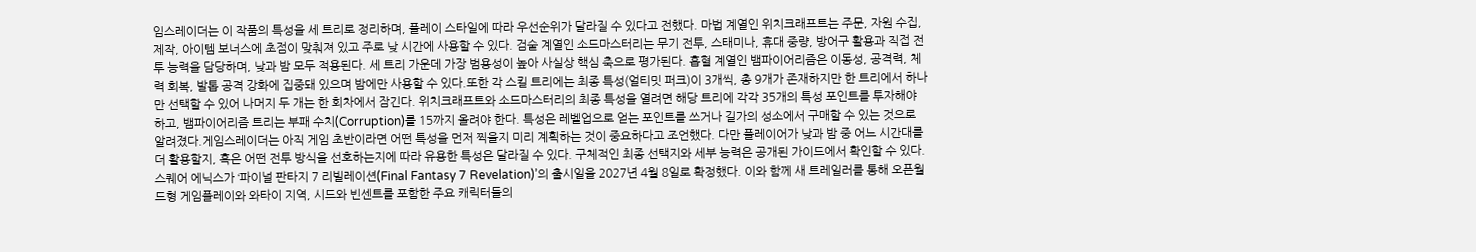임스레이더는 이 작품의 특성을 세 트리로 정리하며, 플레이 스타일에 따라 우선순위가 달라질 수 있다고 전했다. 마법 계열인 위치크래프트는 주문, 자원 수집, 제작, 아이템 보너스에 초점이 맞춰져 있고 주로 낮 시간에 사용할 수 있다. 검술 계열인 소드마스터리는 무기 전투, 스태미나, 휴대 중량, 방어구 활용과 직접 전투 능력을 담당하며, 낮과 밤 모두 적용된다. 세 트리 가운데 가장 범용성이 높아 사실상 핵심 축으로 평가된다. 흡혈 계열인 뱀파이어리즘은 이동성, 공격력, 체력 회복, 발톱 공격 강화에 집중돼 있으며 밤에만 사용할 수 있다.또한 각 스킬 트리에는 최종 특성(얼티밋 퍼크)이 3개씩, 총 9개가 존재하지만 한 트리에서 하나만 선택할 수 있어 나머지 두 개는 한 회차에서 잠긴다. 위치크래프트와 소드마스터리의 최종 특성을 열려면 해당 트리에 각각 35개의 특성 포인트를 투자해야 하고, 뱀파이어리즘 트리는 부패 수치(Corruption)를 15까지 올려야 한다. 특성은 레벨업으로 얻는 포인트를 쓰거나 길가의 성소에서 구매할 수 있는 것으로 알려졌다.게임스레이더는 아직 게임 초반이라면 어떤 특성을 먼저 찍을지 미리 계획하는 것이 중요하다고 조언했다. 다만 플레이어가 낮과 밤 중 어느 시간대를 더 활용할지, 혹은 어떤 전투 방식을 선호하는지에 따라 유용한 특성은 달라질 수 있다. 구체적인 최종 선택지와 세부 능력은 공개된 가이드에서 확인할 수 있다.
스퀘어 에닉스가 ‘파이널 판타지 7 리빌레이션(Final Fantasy 7 Revelation)’의 출시일을 2027년 4월 8일로 확정했다. 이와 함께 새 트레일러를 통해 오픈월드형 게임플레이와 와타이 지역, 시드와 빈센트를 포함한 주요 캐릭터들의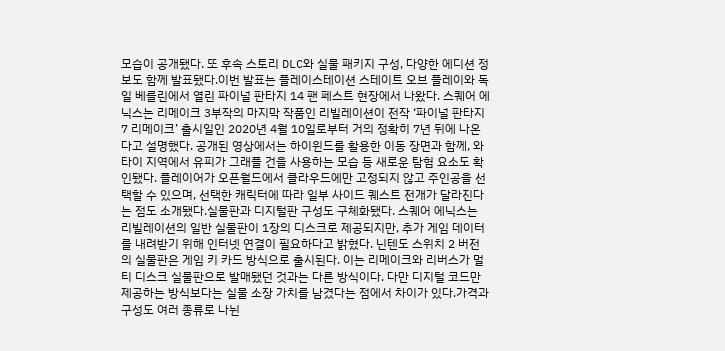모습이 공개됐다. 또 후속 스토리 DLC와 실물 패키지 구성, 다양한 에디션 정보도 함께 발표됐다.이번 발표는 플레이스테이션 스테이트 오브 플레이와 독일 베를린에서 열린 파이널 판타지 14 팬 페스트 현장에서 나왔다. 스퀘어 에닉스는 리메이크 3부작의 마지막 작품인 리빌레이션이 전작 ‘파이널 판타지 7 리메이크’ 출시일인 2020년 4월 10일로부터 거의 정확히 7년 뒤에 나온다고 설명했다. 공개된 영상에서는 하이윈드를 활용한 이동 장면과 함께, 와타이 지역에서 유피가 그래플 건을 사용하는 모습 등 새로운 탐험 요소도 확인됐다. 플레이어가 오픈월드에서 클라우드에만 고정되지 않고 주인공을 선택할 수 있으며, 선택한 캐릭터에 따라 일부 사이드 퀘스트 전개가 달라진다는 점도 소개됐다.실물판과 디지털판 구성도 구체화됐다. 스퀘어 에닉스는 리빌레이션의 일반 실물판이 1장의 디스크로 제공되지만, 추가 게임 데이터를 내려받기 위해 인터넷 연결이 필요하다고 밝혔다. 닌텐도 스위치 2 버전의 실물판은 게임 키 카드 방식으로 출시된다. 이는 리메이크와 리버스가 멀티 디스크 실물판으로 발매됐던 것과는 다른 방식이다. 다만 디지털 코드만 제공하는 방식보다는 실물 소장 가치를 남겼다는 점에서 차이가 있다.가격과 구성도 여러 종류로 나뉜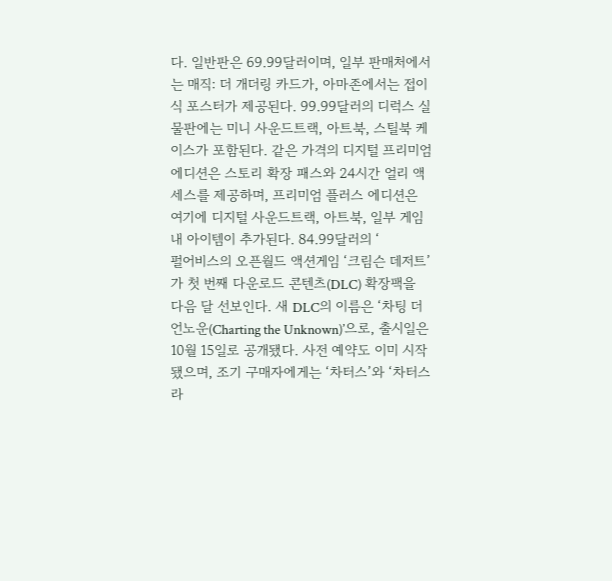다. 일반판은 69.99달러이며, 일부 판매처에서는 매직: 더 개더링 카드가, 아마존에서는 접이식 포스터가 제공된다. 99.99달러의 디럭스 실물판에는 미니 사운드트랙, 아트북, 스틸북 케이스가 포함된다. 같은 가격의 디지털 프리미엄 에디션은 스토리 확장 패스와 24시간 얼리 액세스를 제공하며, 프리미엄 플러스 에디션은 여기에 디지털 사운드트랙, 아트북, 일부 게임 내 아이템이 추가된다. 84.99달러의 ‘
펄어비스의 오픈월드 액션게임 ‘크림슨 데저트’가 첫 번째 다운로드 콘텐츠(DLC) 확장팩을 다음 달 선보인다. 새 DLC의 이름은 ‘차팅 더 언노운(Charting the Unknown)’으로, 출시일은 10월 15일로 공개됐다. 사전 예약도 이미 시작됐으며, 조기 구매자에게는 ‘차터스’와 ‘차터스 라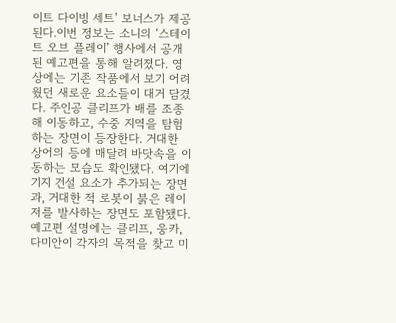이트 다이빙 세트’ 보너스가 제공된다.이번 정보는 소니의 ‘스테이트 오브 플레이’ 행사에서 공개된 예고편을 통해 알려졌다. 영상에는 기존 작품에서 보기 어려웠던 새로운 요소들이 대거 담겼다. 주인공 클리프가 배를 조종해 이동하고, 수중 지역을 탐험하는 장면이 등장한다. 거대한 상어의 등에 매달려 바닷속을 이동하는 모습도 확인됐다. 여기에 기지 건설 요소가 추가되는 장면과, 거대한 적 로봇이 붉은 레이저를 발사하는 장면도 포함됐다.예고편 설명에는 클리프, 웅카, 다미안이 각자의 목적을 찾고 미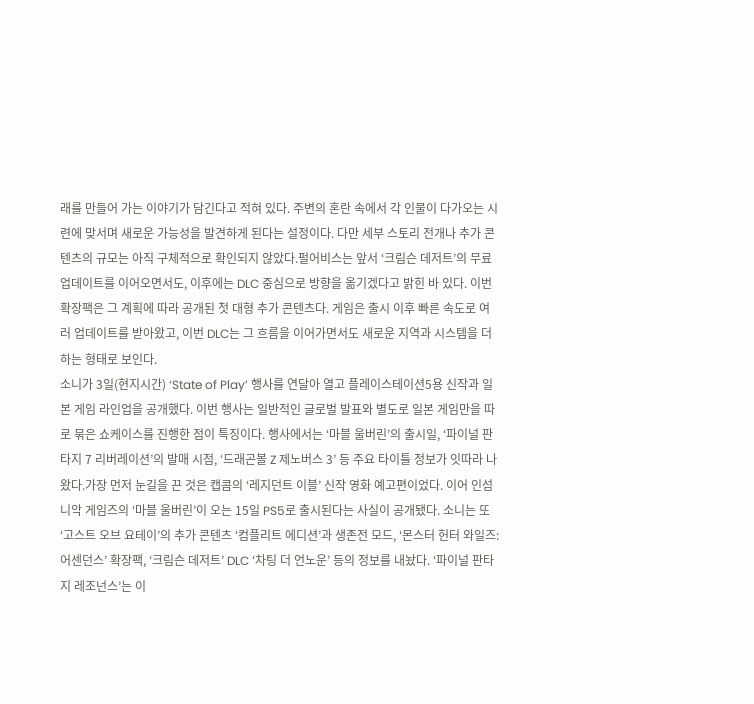래를 만들어 가는 이야기가 담긴다고 적혀 있다. 주변의 혼란 속에서 각 인물이 다가오는 시련에 맞서며 새로운 가능성을 발견하게 된다는 설정이다. 다만 세부 스토리 전개나 추가 콘텐츠의 규모는 아직 구체적으로 확인되지 않았다.펄어비스는 앞서 ‘크림슨 데저트’의 무료 업데이트를 이어오면서도, 이후에는 DLC 중심으로 방향을 옮기겠다고 밝힌 바 있다. 이번 확장팩은 그 계획에 따라 공개된 첫 대형 추가 콘텐츠다. 게임은 출시 이후 빠른 속도로 여러 업데이트를 받아왔고, 이번 DLC는 그 흐름을 이어가면서도 새로운 지역과 시스템을 더하는 형태로 보인다.
소니가 3일(현지시간) ‘State of Play’ 행사를 연달아 열고 플레이스테이션5용 신작과 일본 게임 라인업을 공개했다. 이번 행사는 일반적인 글로벌 발표와 별도로 일본 게임만을 따로 묶은 쇼케이스를 진행한 점이 특징이다. 행사에서는 ‘마블 울버린’의 출시일, ‘파이널 판타지 7 리버레이션’의 발매 시점, ‘드래곤볼 Z 제노버스 3’ 등 주요 타이틀 정보가 잇따라 나왔다.가장 먼저 눈길을 끈 것은 캡콤의 ‘레지던트 이블’ 신작 영화 예고편이었다. 이어 인섬니악 게임즈의 ‘마블 울버린’이 오는 15일 PS5로 출시된다는 사실이 공개됐다. 소니는 또 ‘고스트 오브 요테이’의 추가 콘텐츠 ‘컴플리트 에디션’과 생존전 모드, ‘몬스터 헌터 와일즈: 어센던스’ 확장팩, ‘크림슨 데저트’ DLC ‘차팅 더 언노운’ 등의 정보를 내놨다. ‘파이널 판타지 레조넌스’는 이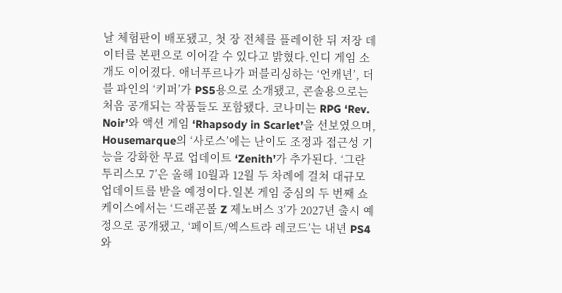날 체험판이 배포됐고, 첫 장 전체를 플레이한 뒤 저장 데이터를 본편으로 이어갈 수 있다고 밝혔다.인디 게임 소개도 이어졌다. 애너푸르나가 퍼블리싱하는 ‘언캐년’, 더블 파인의 ‘키퍼’가 PS5용으로 소개됐고, 콘솔용으로는 처음 공개되는 작품들도 포함됐다. 코나미는 RPG ‘Rev. Noir’와 액션 게임 ‘Rhapsody in Scarlet’을 선보였으며, Housemarque의 ‘사로스’에는 난이도 조정과 접근성 기능을 강화한 무료 업데이트 ‘Zenith’가 추가된다. ‘그란 투리스모 7’은 올해 10월과 12월 두 차례에 걸쳐 대규모 업데이트를 받을 예정이다.일본 게임 중심의 두 번째 쇼케이스에서는 ‘드래곤볼 Z 제노버스 3’가 2027년 출시 예정으로 공개됐고, ‘페이트/엑스트라 레코드’는 내년 PS4와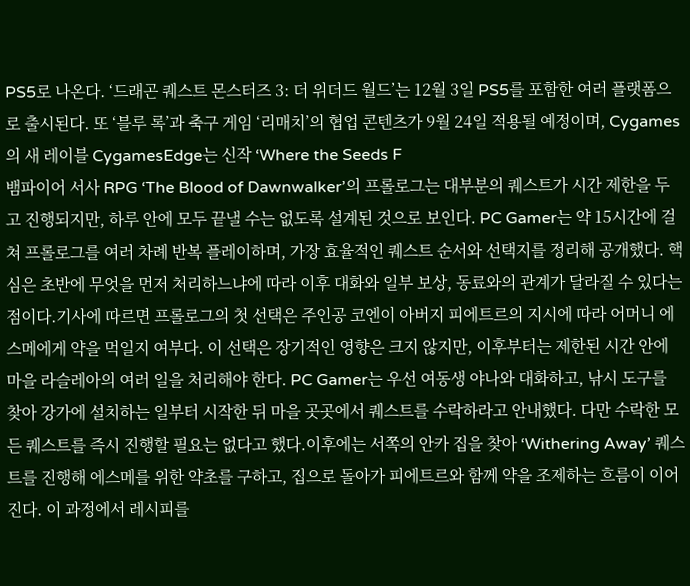PS5로 나온다. ‘드래곤 퀘스트 몬스터즈 3: 더 위더드 월드’는 12월 3일 PS5를 포함한 여러 플랫폼으로 출시된다. 또 ‘블루 록’과 축구 게임 ‘리매치’의 협업 콘텐츠가 9월 24일 적용될 예정이며, Cygames의 새 레이블 CygamesEdge는 신작 ‘Where the Seeds F
뱀파이어 서사 RPG ‘The Blood of Dawnwalker’의 프롤로그는 대부분의 퀘스트가 시간 제한을 두고 진행되지만, 하루 안에 모두 끝낼 수는 없도록 설계된 것으로 보인다. PC Gamer는 약 15시간에 걸쳐 프롤로그를 여러 차례 반복 플레이하며, 가장 효율적인 퀘스트 순서와 선택지를 정리해 공개했다. 핵심은 초반에 무엇을 먼저 처리하느냐에 따라 이후 대화와 일부 보상, 동료와의 관계가 달라질 수 있다는 점이다.기사에 따르면 프롤로그의 첫 선택은 주인공 코엔이 아버지 피에트르의 지시에 따라 어머니 에스메에게 약을 먹일지 여부다. 이 선택은 장기적인 영향은 크지 않지만, 이후부터는 제한된 시간 안에 마을 라슬레아의 여러 일을 처리해야 한다. PC Gamer는 우선 여동생 야나와 대화하고, 낚시 도구를 찾아 강가에 설치하는 일부터 시작한 뒤 마을 곳곳에서 퀘스트를 수락하라고 안내했다. 다만 수락한 모든 퀘스트를 즉시 진행할 필요는 없다고 했다.이후에는 서쪽의 안카 집을 찾아 ‘Withering Away’ 퀘스트를 진행해 에스메를 위한 약초를 구하고, 집으로 돌아가 피에트르와 함께 약을 조제하는 흐름이 이어진다. 이 과정에서 레시피를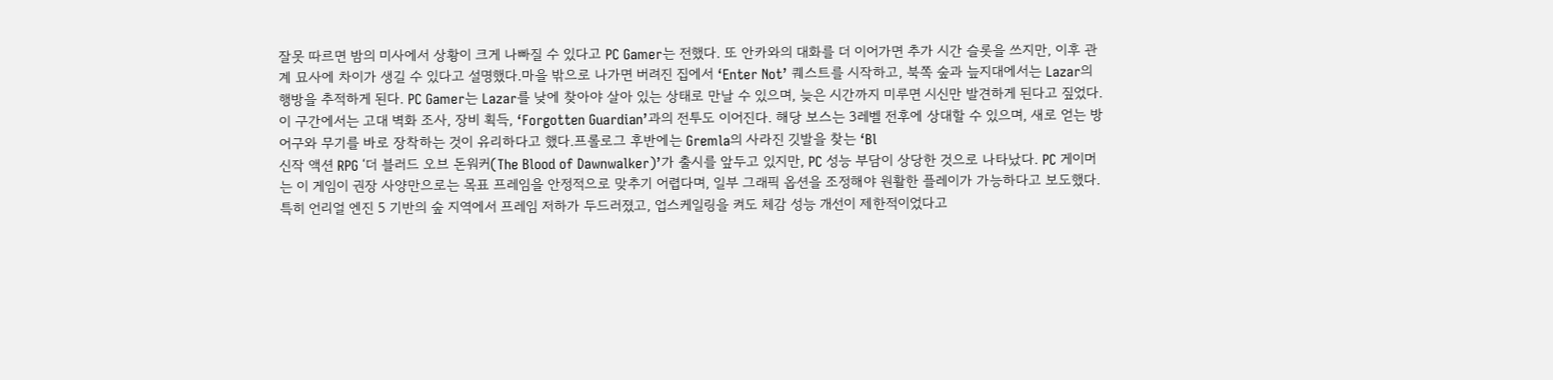잘못 따르면 밤의 미사에서 상황이 크게 나빠질 수 있다고 PC Gamer는 전했다. 또 안카와의 대화를 더 이어가면 추가 시간 슬롯을 쓰지만, 이후 관계 묘사에 차이가 생길 수 있다고 설명했다.마을 밖으로 나가면 버려진 집에서 ‘Enter Not’ 퀘스트를 시작하고, 북쪽 숲과 늪지대에서는 Lazar의 행방을 추적하게 된다. PC Gamer는 Lazar를 낮에 찾아야 살아 있는 상태로 만날 수 있으며, 늦은 시간까지 미루면 시신만 발견하게 된다고 짚었다. 이 구간에서는 고대 벽화 조사, 장비 획득, ‘Forgotten Guardian’과의 전투도 이어진다. 해당 보스는 3레벨 전후에 상대할 수 있으며, 새로 얻는 방어구와 무기를 바로 장착하는 것이 유리하다고 했다.프롤로그 후반에는 Gremla의 사라진 깃발을 찾는 ‘Bl
신작 액션 RPG ‘더 블러드 오브 돈워커(The Blood of Dawnwalker)’가 출시를 앞두고 있지만, PC 성능 부담이 상당한 것으로 나타났다. PC 게이머는 이 게임이 권장 사양만으로는 목표 프레임을 안정적으로 맞추기 어렵다며, 일부 그래픽 옵션을 조정해야 원활한 플레이가 가능하다고 보도했다. 특히 언리얼 엔진 5 기반의 숲 지역에서 프레임 저하가 두드러졌고, 업스케일링을 켜도 체감 성능 개선이 제한적이었다고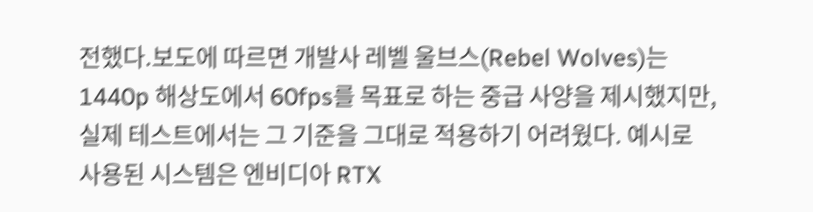전했다.보도에 따르면 개발사 레벨 울브스(Rebel Wolves)는 1440p 해상도에서 60fps를 목표로 하는 중급 사양을 제시했지만, 실제 테스트에서는 그 기준을 그대로 적용하기 어려웠다. 예시로 사용된 시스템은 엔비디아 RTX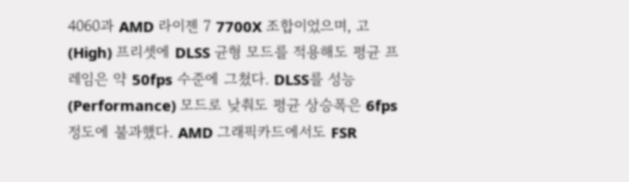4060과 AMD 라이젠 7 7700X 조합이었으며, 고(High) 프리셋에 DLSS 균형 모드를 적용해도 평균 프레임은 약 50fps 수준에 그쳤다. DLSS를 성능(Performance) 모드로 낮춰도 평균 상승폭은 6fps 정도에 불과했다. AMD 그래픽카드에서도 FSR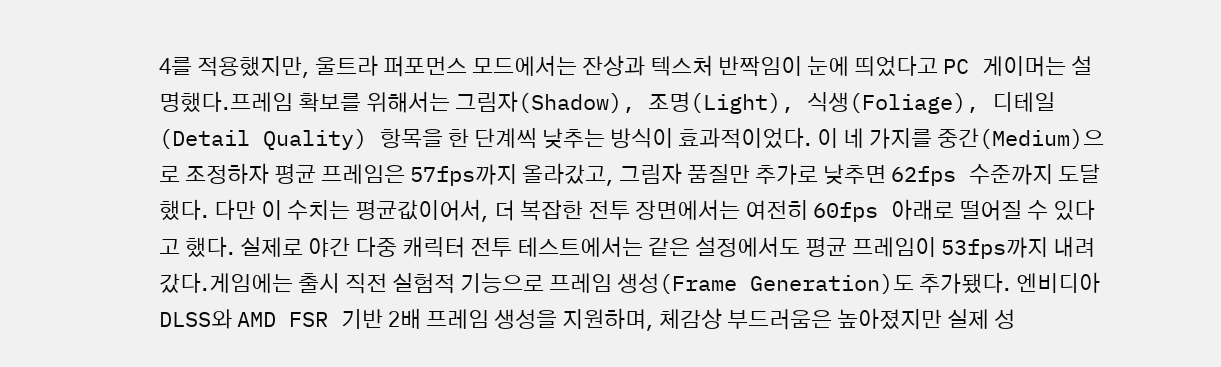4를 적용했지만, 울트라 퍼포먼스 모드에서는 잔상과 텍스처 반짝임이 눈에 띄었다고 PC 게이머는 설명했다.프레임 확보를 위해서는 그림자(Shadow), 조명(Light), 식생(Foliage), 디테일(Detail Quality) 항목을 한 단계씩 낮추는 방식이 효과적이었다. 이 네 가지를 중간(Medium)으로 조정하자 평균 프레임은 57fps까지 올라갔고, 그림자 품질만 추가로 낮추면 62fps 수준까지 도달했다. 다만 이 수치는 평균값이어서, 더 복잡한 전투 장면에서는 여전히 60fps 아래로 떨어질 수 있다고 했다. 실제로 야간 다중 캐릭터 전투 테스트에서는 같은 설정에서도 평균 프레임이 53fps까지 내려갔다.게임에는 출시 직전 실험적 기능으로 프레임 생성(Frame Generation)도 추가됐다. 엔비디아 DLSS와 AMD FSR 기반 2배 프레임 생성을 지원하며, 체감상 부드러움은 높아졌지만 실제 성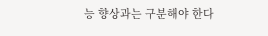능 향상과는 구분해야 한다